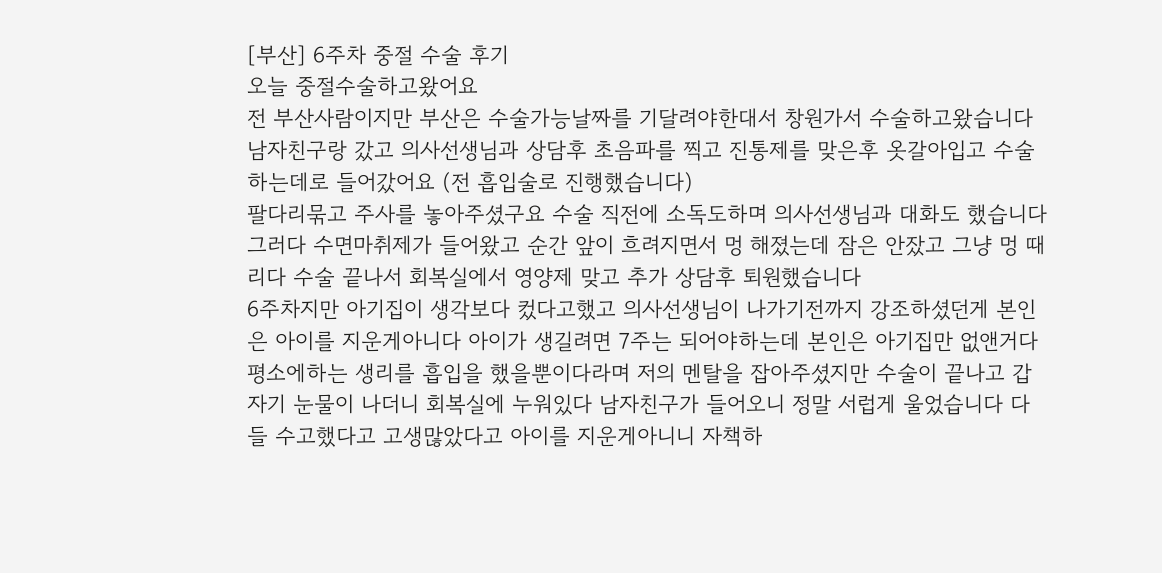[부산] 6주차 중절 수술 후기
오늘 중절수술하고왔어요
전 부산사람이지만 부산은 수술가능날짜를 기달려야한대서 창원가서 수술하고왔습니다
남자친구랑 갔고 의사선생님과 상담후 초음파를 찍고 진통제를 맞은후 옷갈아입고 수술하는데로 들어갔어요 (전 흡입술로 진행했습니다)
팔다리묶고 주사를 놓아주셨구요 수술 직전에 소독도하며 의사선생님과 대화도 했습니다
그러다 수면마취제가 들어왔고 순간 앞이 흐려지면서 멍 해졌는데 잠은 안잤고 그냥 멍 때리다 수술 끝나서 회복실에서 영양제 맞고 추가 상담후 퇴원했습니다
6주차지만 아기집이 생각보다 컸다고했고 의사선생님이 나가기전까지 강조하셨던게 본인은 아이를 지운게아니다 아이가 생길려면 7주는 되어야하는데 본인은 아기집만 없앤거다 평소에하는 생리를 흡입을 했을뿐이다라며 저의 멘탈을 잡아주셨지만 수술이 끝나고 갑자기 눈물이 나더니 회복실에 누워있다 남자친구가 들어오니 정말 서럽게 울었습니다 다들 수고했다고 고생많았다고 아이를 지운게아니니 자책하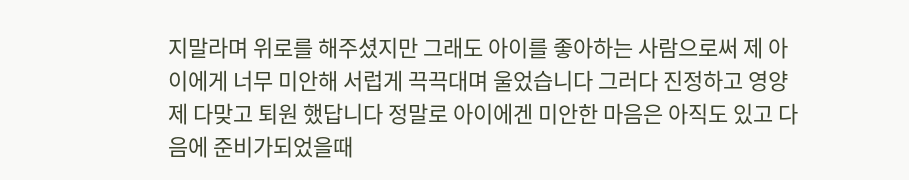지말라며 위로를 해주셨지만 그래도 아이를 좋아하는 사람으로써 제 아이에게 너무 미안해 서럽게 끅끅대며 울었습니다 그러다 진정하고 영양제 다맞고 퇴원 했답니다 정말로 아이에겐 미안한 마음은 아직도 있고 다음에 준비가되었을때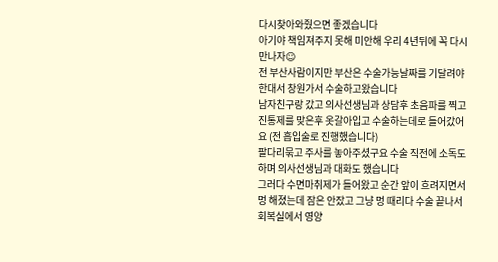다시찾아와줬으면 좋겠습니다
아기야 책임져주지 못해 미안해 우리 4년뒤에 꼭 다시 만나자☺
전 부산사람이지만 부산은 수술가능날짜를 기달려야한대서 창원가서 수술하고왔습니다
남자친구랑 갔고 의사선생님과 상담후 초음파를 찍고 진통제를 맞은후 옷갈아입고 수술하는데로 들어갔어요 (전 흡입술로 진행했습니다)
팔다리묶고 주사를 놓아주셨구요 수술 직전에 소독도하며 의사선생님과 대화도 했습니다
그러다 수면마취제가 들어왔고 순간 앞이 흐려지면서 멍 해졌는데 잠은 안잤고 그냥 멍 때리다 수술 끝나서 회복실에서 영양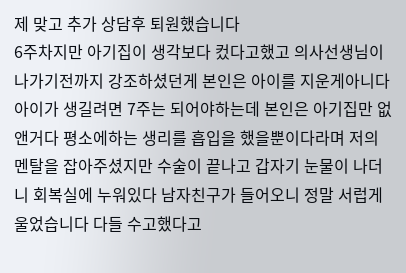제 맞고 추가 상담후 퇴원했습니다
6주차지만 아기집이 생각보다 컸다고했고 의사선생님이 나가기전까지 강조하셨던게 본인은 아이를 지운게아니다 아이가 생길려면 7주는 되어야하는데 본인은 아기집만 없앤거다 평소에하는 생리를 흡입을 했을뿐이다라며 저의 멘탈을 잡아주셨지만 수술이 끝나고 갑자기 눈물이 나더니 회복실에 누워있다 남자친구가 들어오니 정말 서럽게 울었습니다 다들 수고했다고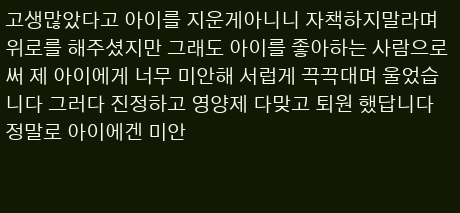고생많았다고 아이를 지운게아니니 자책하지말라며 위로를 해주셨지만 그래도 아이를 좋아하는 사람으로써 제 아이에게 너무 미안해 서럽게 끅끅대며 울었습니다 그러다 진정하고 영양제 다맞고 퇴원 했답니다 정말로 아이에겐 미안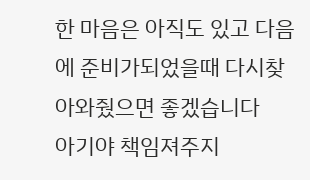한 마음은 아직도 있고 다음에 준비가되었을때 다시찾아와줬으면 좋겠습니다
아기야 책임져주지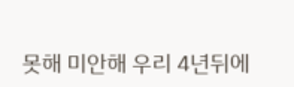못해 미안해 우리 4년뒤에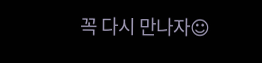꼭 다시 만나자☺